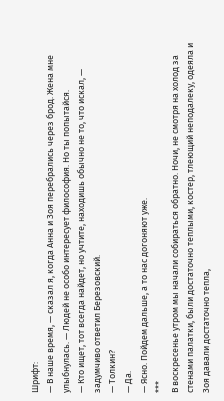Шрифт:
— В наше время, — сказал я, когда Анна и Зоя перебрались через брод. Жена мне улыбнулась. — Людей не особо интересует философия. Но ты попытайся.
— Кто ищет, тот всегда найдет, но учтите, находишь обычно не то, что искал, — задумчиво ответил Березовский.
— Толкин?
— Да.
— Ясно. Пойдем дальше, а то нас догоняют уже.
***
В воскресенье утром мы начали собираться обратно. Ночи, не смотря на холод за стенами палатки, были достаточно теплыми, костер, тлеющий неподалеку, одеяла и Зоя давали достаточно тепла,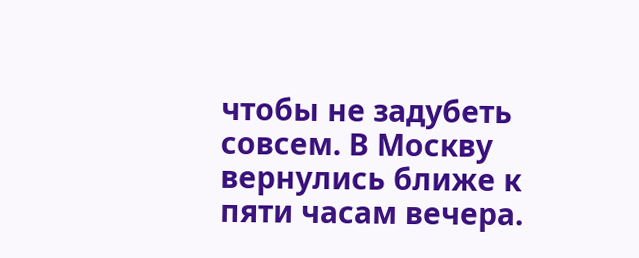чтобы не задубеть совсем. В Москву вернулись ближе к пяти часам вечера.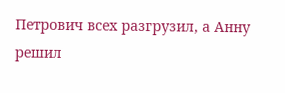Петрович всех разгрузил, а Анну решил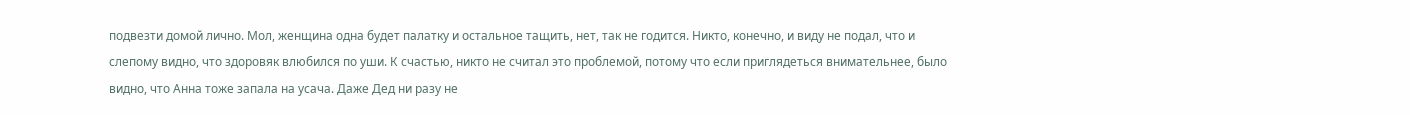подвезти домой лично. Мол, женщина одна будет палатку и остальное тащить, нет, так не годится. Никто, конечно, и виду не подал, что и слепому видно, что здоровяк влюбился по уши. К счастью, никто не считал это проблемой, потому что если приглядеться внимательнее, было видно, что Анна тоже запала на усача. Даже Дед ни разу не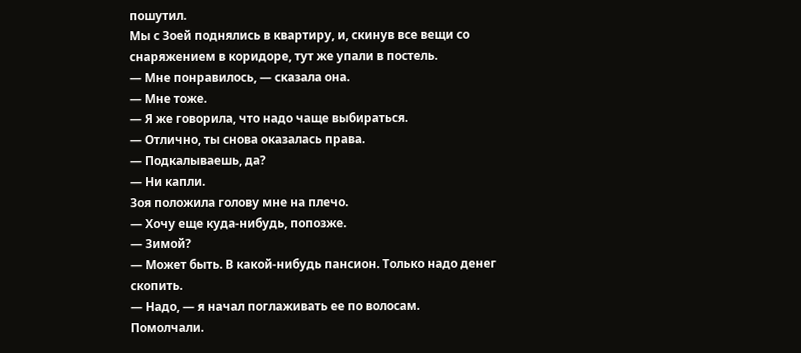пошутил.
Мы с Зоей поднялись в квартиру, и, скинув все вещи со снаряжением в коридоре, тут же упали в постель.
— Мне понравилось, — сказала она.
— Мне тоже.
— Я же говорила, что надо чаще выбираться.
— Отлично, ты снова оказалась права.
— Подкалываешь, да?
— Ни капли.
Зоя положила голову мне на плечо.
— Хочу еще куда-нибудь, попозже.
— Зимой?
— Может быть. В какой-нибудь пансион. Только надо денег скопить.
— Надо, — я начал поглаживать ее по волосам.
Помолчали.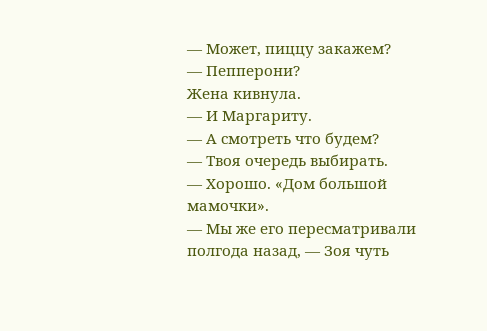— Может, пиццу закажем?
— Пепперони?
Жена кивнула.
— И Маргариту.
— А смотреть что будем?
— Твоя очередь выбирать.
— Хорошо. «Дом большой мамочки».
— Мы же его пересматривали полгода назад, — Зоя чуть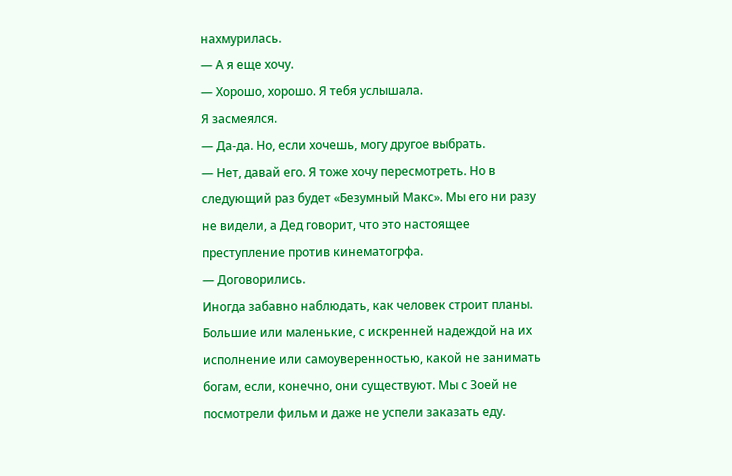нахмурилась.
— А я еще хочу.
— Хорошо, хорошо. Я тебя услышала.
Я засмеялся.
— Да-да. Но, если хочешь, могу другое выбрать.
— Нет, давай его. Я тоже хочу пересмотреть. Но в следующий раз будет «Безумный Макс». Мы его ни разу не видели, а Дед говорит, что это настоящее преступление против кинематогрфа.
— Договорились.
Иногда забавно наблюдать, как человек строит планы. Большие или маленькие, с искренней надеждой на их исполнение или самоуверенностью, какой не занимать богам, если, конечно, они существуют. Мы с Зоей не посмотрели фильм и даже не успели заказать еду.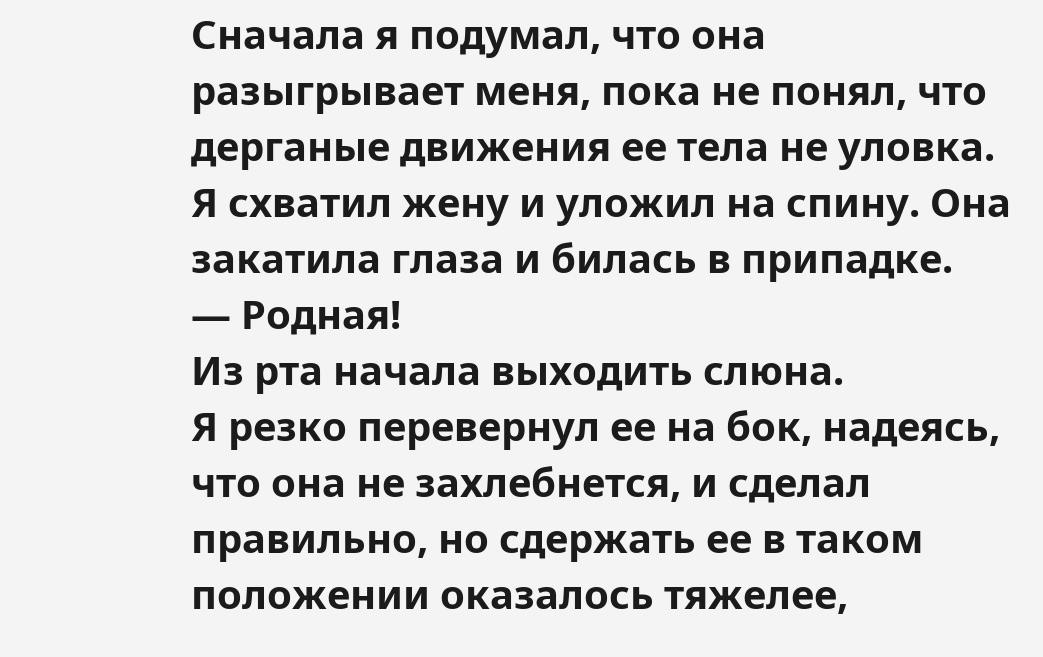Сначала я подумал, что она разыгрывает меня, пока не понял, что дерганые движения ее тела не уловка. Я схватил жену и уложил на спину. Она закатила глаза и билась в припадке.
— Родная!
Из рта начала выходить слюна.
Я резко перевернул ее на бок, надеясь, что она не захлебнется, и сделал правильно, но сдержать ее в таком положении оказалось тяжелее,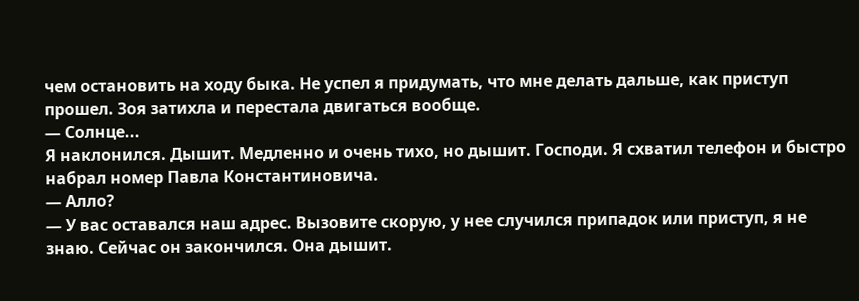чем остановить на ходу быка. Не успел я придумать, что мне делать дальше, как приступ прошел. Зоя затихла и перестала двигаться вообще.
— Солнце...
Я наклонился. Дышит. Медленно и очень тихо, но дышит. Господи. Я схватил телефон и быстро набрал номер Павла Константиновича.
— Алло?
— У вас оставался наш адрес. Вызовите скорую, у нее случился припадок или приступ, я не знаю. Сейчас он закончился. Она дышит.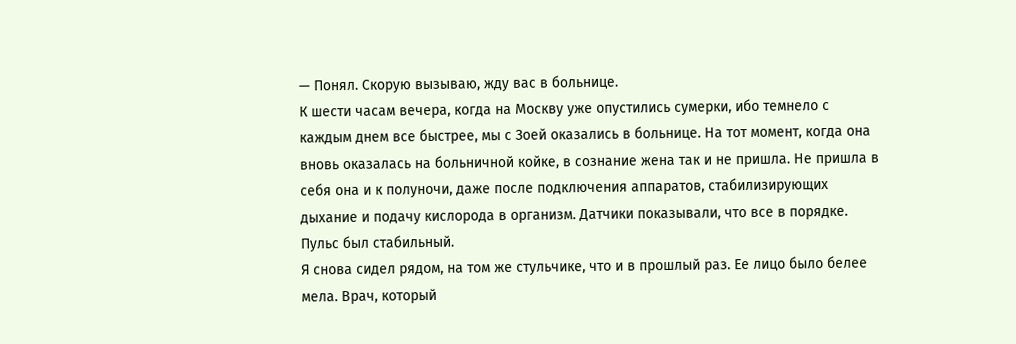— Понял. Скорую вызываю, жду вас в больнице.
К шести часам вечера, когда на Москву уже опустились сумерки, ибо темнело с каждым днем все быстрее, мы с Зоей оказались в больнице. На тот момент, когда она вновь оказалась на больничной койке, в сознание жена так и не пришла. Не пришла в себя она и к полуночи, даже после подключения аппаратов, стабилизирующих дыхание и подачу кислорода в организм. Датчики показывали, что все в порядке. Пульс был стабильный.
Я снова сидел рядом, на том же стульчике, что и в прошлый раз. Ее лицо было белее мела. Врач, который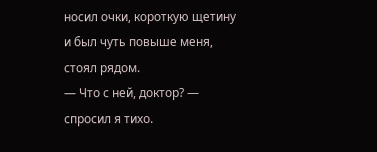носил очки, короткую щетину и был чуть повыше меня, стоял рядом.
— Что с ней, доктор? — спросил я тихо.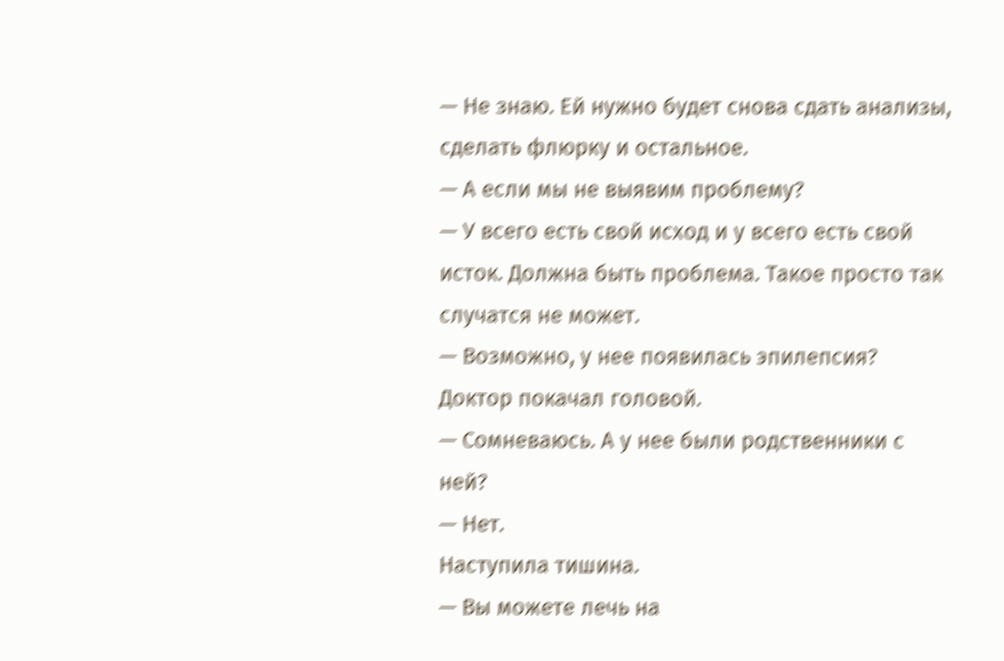— Не знаю. Ей нужно будет снова сдать анализы, сделать флюрку и остальное.
— А если мы не выявим проблему?
— У всего есть свой исход и у всего есть свой исток. Должна быть проблема. Такое просто так случатся не может.
— Возможно, у нее появилась эпилепсия?
Доктор покачал головой.
— Сомневаюсь. А у нее были родственники с ней?
— Нет.
Наступила тишина.
— Вы можете лечь на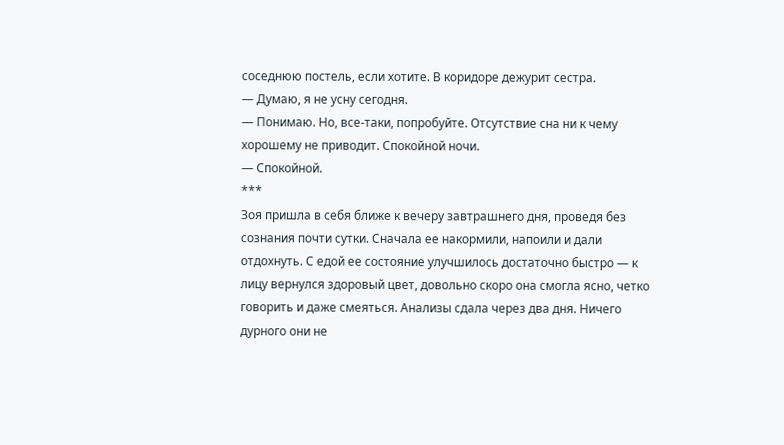соседнюю постель, если хотите. В коридоре дежурит сестра.
— Думаю, я не усну сегодня.
— Понимаю. Но, все-таки, попробуйте. Отсутствие сна ни к чему хорошему не приводит. Спокойной ночи.
— Спокойной.
***
Зоя пришла в себя ближе к вечеру завтрашнего дня, проведя без сознания почти сутки. Сначала ее накормили, напоили и дали отдохнуть. С едой ее состояние улучшилось достаточно быстро — к лицу вернулся здоровый цвет, довольно скоро она смогла ясно, четко говорить и даже смеяться. Анализы сдала через два дня. Ничего дурного они не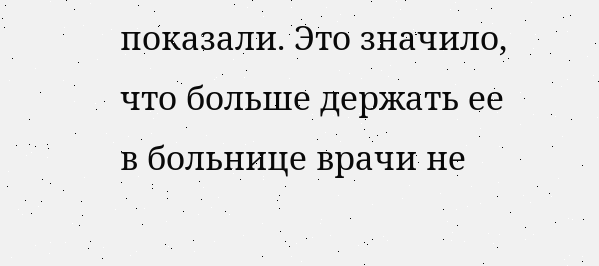показали. Это значило, что больше держать ее в больнице врачи не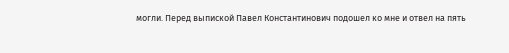могли. Перед выпиской Павел Константинович подошел ко мне и отвел на пять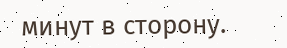минут в сторону.